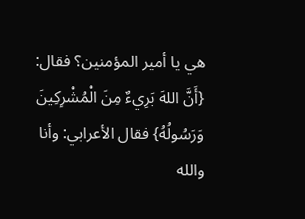هي يا أمير المؤمنين؟ فقال: {أَنَّ اللهَ بَرِيءٌ مِنَ الْمُشْرِكِينَ وَرَسُولُهُ} فقال الأعرابي: وأنا والله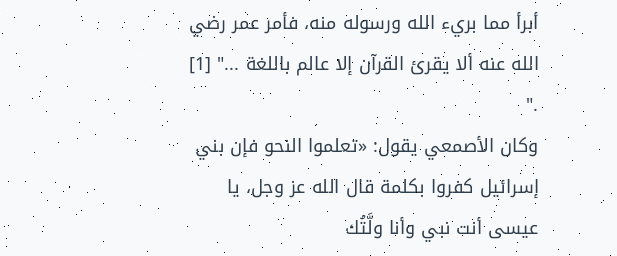أبرأ مما بريء الله ورسوله منه، فأمر عمر رضي الله عنه ألا يقرئ القرآن إلا عالم باللغة ..." [1] ."
وكان الأصمعي يقول: «تعلموا النحو فإن بني إسرائيل كفروا بكلمة قال الله عز وجل، يا عيسى أنت نبي وأنا ولَّتُك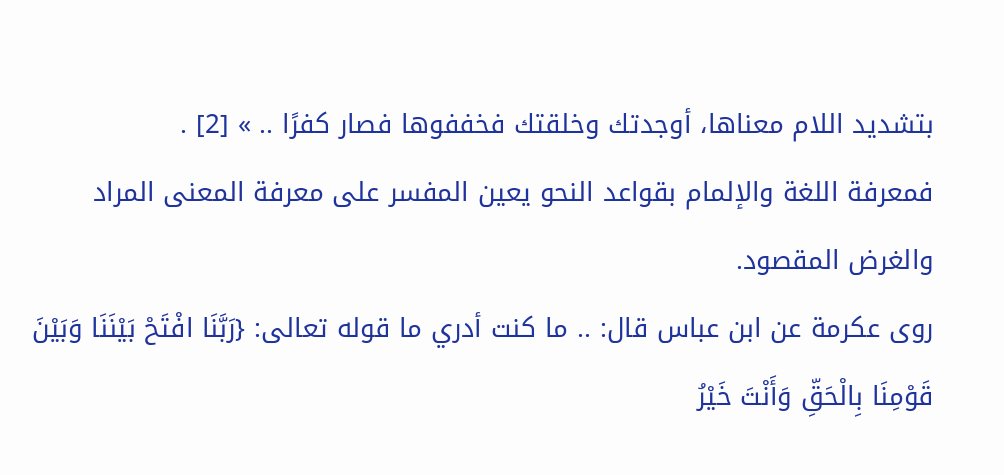بتشديد اللام معناها، أوجدتك وخلقتك فخففوها فصار كفرًا .. » [2] .
فمعرفة اللغة والإلمام بقواعد النحو يعين المفسر على معرفة المعنى المراد والغرض المقصود.
روى عكرمة عن ابن عباس قال: .. ما كنت أدري ما قوله تعالى: {رَبَّنَا افْتَحْ بَيْنَنَا وَبَيْنَ قَوْمِنَا بِالْحَقِّ وَأَنْتَ خَيْرُ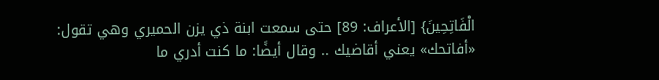الْفَاتِحِينَ} [الأعراف: 89] حتى سمعت ابنة ذي يزن الحميري وهي تقول: «أفاتحك» يعني أقاضيك .. وقال أيضًا: ما كنت أدري ما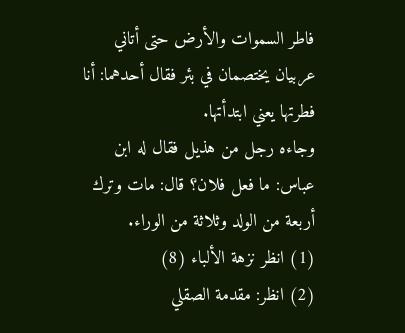فاطر السموات والأرض حتى أتاني عربيان يختصمان في بئر فقال أحدهما: أنا فطرتها يعني ابتدأتها.
وجاءه رجل من هذيل فقال له ابن عباس: ما فعل فلان؟ قال: مات وترك أربعة من الولد وثلاثة من الوراء.
(1) انظر نزهة الألباء (8)
(2) انظر: مقدمة الصقلي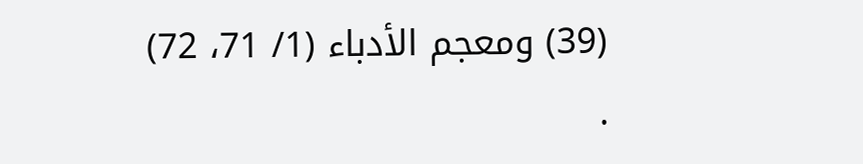(39) ومعجم الأدباء (1/ 71، 72) .